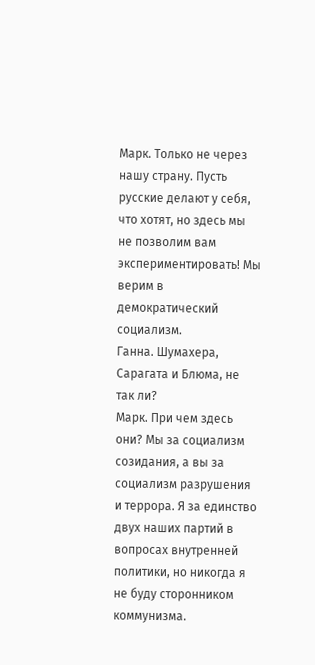Марк. Только не через нашу страну. Пусть русские делают у себя, что хотят, но здесь мы не позволим вам экспериментировать! Мы верим в демократический социализм.
Ганна. Шумахера, Сарагата и Блюма, не так ли?
Марк. При чем здесь они? Мы за социализм созидания, а вы за социализм разрушения и террора. Я за единство двух наших партий в вопросах внутренней политики, но никогда я не буду сторонником коммунизма.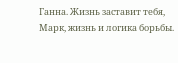Ганна. Жизнь заставит тебя, Марк, жизнь и логика борьбы.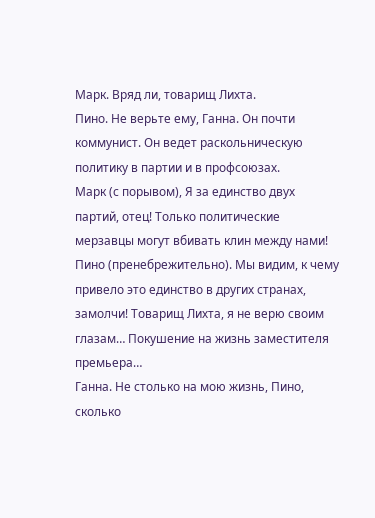Марк. Вряд ли, товарищ Лихта.
Пино. Не верьте ему, Ганна. Он почти коммунист. Он ведет раскольническую политику в партии и в профсоюзах.
Марк (с порывом), Я за единство двух партий, отец! Только политические мерзавцы могут вбивать клин между нами!
Пино (пренебрежительно). Мы видим, к чему привело это единство в других странах, замолчи! Товарищ Лихта, я не верю своим глазам… Покушение на жизнь заместителя премьера…
Ганна. Не столько на мою жизнь, Пино, сколько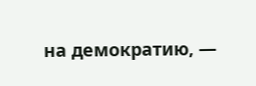на демократию, —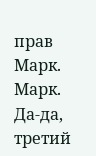прав Марк.
Марк. Да-да, третий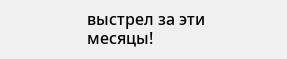выстрел за эти месяцы!